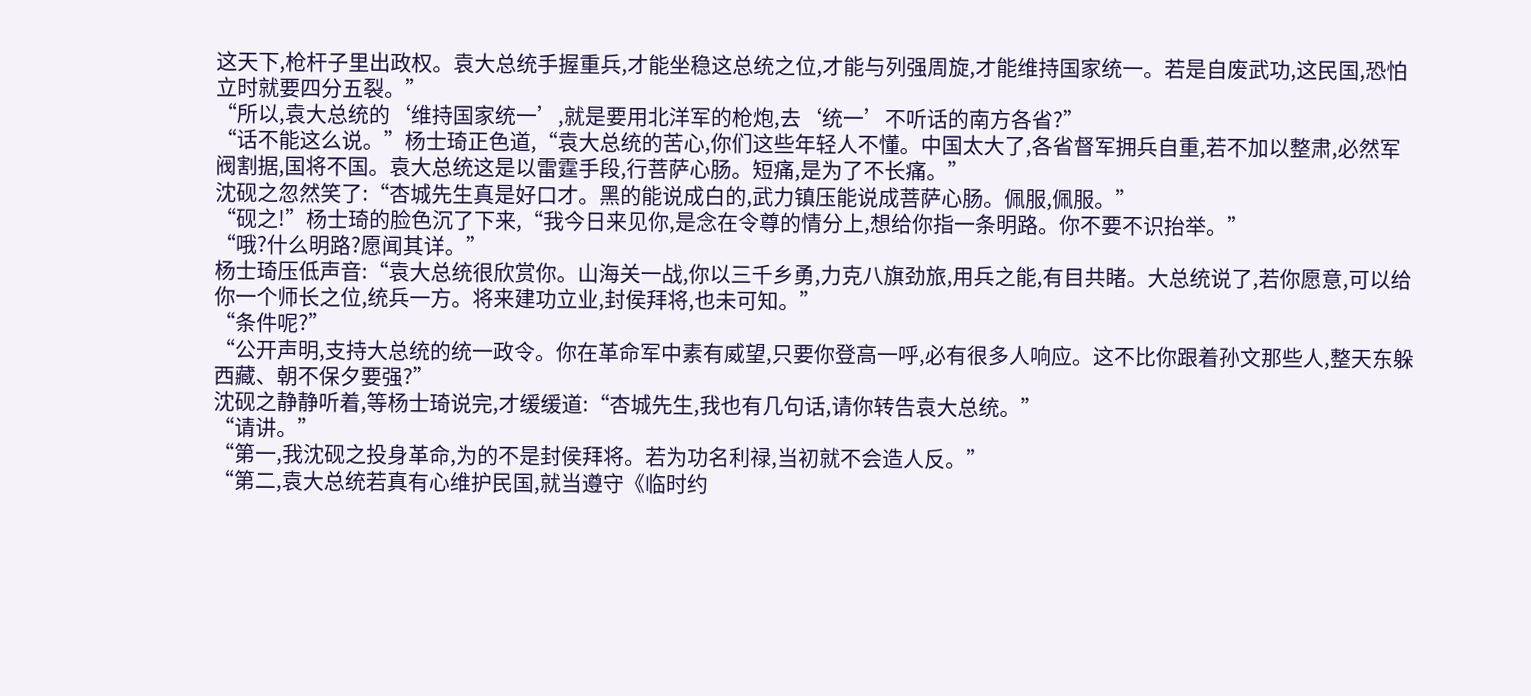这天下,枪杆子里出政权。袁大总统手握重兵,才能坐稳这总统之位,才能与列强周旋,才能维持国家统一。若是自废武功,这民国,恐怕立时就要四分五裂。”
“所以,袁大总统的‘维持国家统一’,就是要用北洋军的枪炮,去‘统一’不听话的南方各省?”
“话不能这么说。”杨士琦正色道,“袁大总统的苦心,你们这些年轻人不懂。中国太大了,各省督军拥兵自重,若不加以整肃,必然军阀割据,国将不国。袁大总统这是以雷霆手段,行菩萨心肠。短痛,是为了不长痛。”
沈砚之忽然笑了:“杏城先生真是好口才。黑的能说成白的,武力镇压能说成菩萨心肠。佩服,佩服。”
“砚之!”杨士琦的脸色沉了下来,“我今日来见你,是念在令尊的情分上,想给你指一条明路。你不要不识抬举。”
“哦?什么明路?愿闻其详。”
杨士琦压低声音:“袁大总统很欣赏你。山海关一战,你以三千乡勇,力克八旗劲旅,用兵之能,有目共睹。大总统说了,若你愿意,可以给你一个师长之位,统兵一方。将来建功立业,封侯拜将,也未可知。”
“条件呢?”
“公开声明,支持大总统的统一政令。你在革命军中素有威望,只要你登高一呼,必有很多人响应。这不比你跟着孙文那些人,整天东躲西藏、朝不保夕要强?”
沈砚之静静听着,等杨士琦说完,才缓缓道:“杏城先生,我也有几句话,请你转告袁大总统。”
“请讲。”
“第一,我沈砚之投身革命,为的不是封侯拜将。若为功名利禄,当初就不会造人反。”
“第二,袁大总统若真有心维护民国,就当遵守《临时约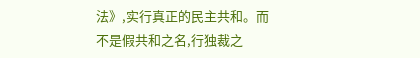法》,实行真正的民主共和。而不是假共和之名,行独裁之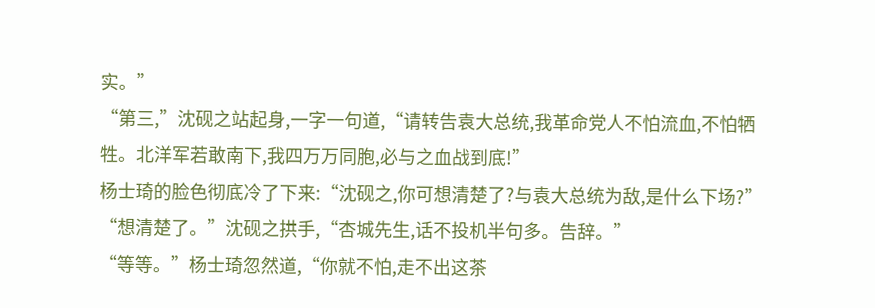实。”
“第三,”沈砚之站起身,一字一句道,“请转告袁大总统,我革命党人不怕流血,不怕牺牲。北洋军若敢南下,我四万万同胞,必与之血战到底!”
杨士琦的脸色彻底冷了下来:“沈砚之,你可想清楚了?与袁大总统为敌,是什么下场?”
“想清楚了。”沈砚之拱手,“杏城先生,话不投机半句多。告辞。”
“等等。”杨士琦忽然道,“你就不怕,走不出这茶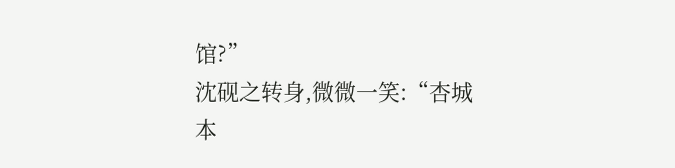馆?”
沈砚之转身,微微一笑:“杏城
本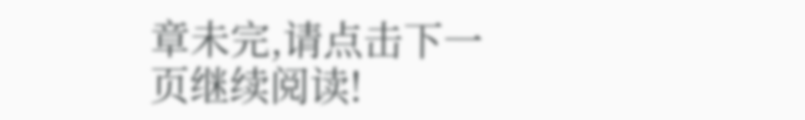章未完,请点击下一页继续阅读!